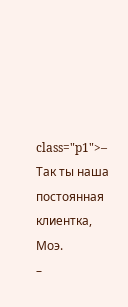class="p1">– Так ты наша постоянная клиентка, Моэ.
–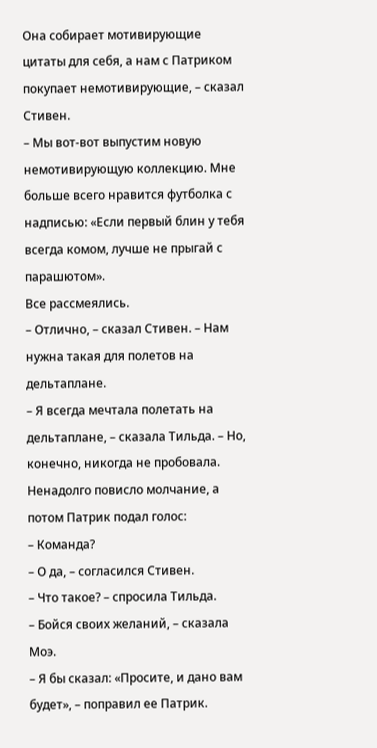Она собирает мотивирующие цитаты для себя, а нам с Патриком покупает немотивирующие, – сказал Стивен.
– Мы вот-вот выпустим новую немотивирующую коллекцию. Мне больше всего нравится футболка с надписью: «Если первый блин у тебя всегда комом, лучше не прыгай с парашютом».
Все рассмеялись.
– Отлично, – сказал Стивен. – Нам нужна такая для полетов на дельтаплане.
– Я всегда мечтала полетать на дельтаплане, – сказала Тильда. – Но, конечно, никогда не пробовала.
Ненадолго повисло молчание, а потом Патрик подал голос:
– Команда?
– О да, – согласился Стивен.
– Что такое? – спросила Тильда.
– Бойся своих желаний, – сказала Моэ.
– Я бы сказал: «Просите, и дано вам будет», – поправил ее Патрик.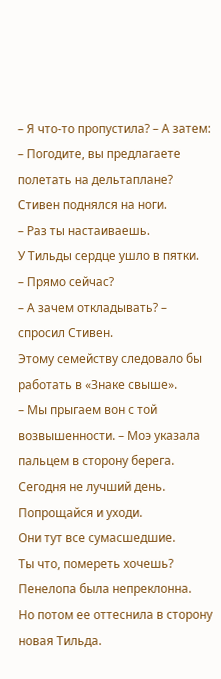– Я что-то пропустила? – А затем: – Погодите, вы предлагаете полетать на дельтаплане?
Стивен поднялся на ноги.
– Раз ты настаиваешь.
У Тильды сердце ушло в пятки.
– Прямо сейчас?
– А зачем откладывать? – спросил Стивен.
Этому семейству следовало бы работать в «Знаке свыше».
– Мы прыгаем вон с той возвышенности. – Моэ указала пальцем в сторону берега.
Сегодня не лучший день.
Попрощайся и уходи.
Они тут все сумасшедшие.
Ты что, помереть хочешь?
Пенелопа была непреклонна.
Но потом ее оттеснила в сторону новая Тильда.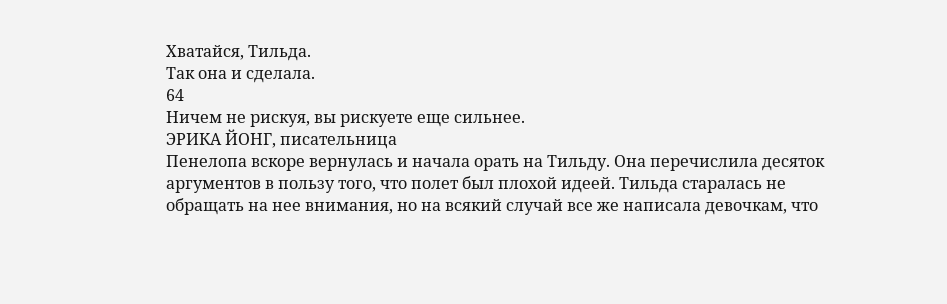Хватайся, Тильда.
Так она и сделала.
64
Ничем не рискуя, вы рискуете еще сильнее.
ЭРИКА ЙОНГ, писательница
Пенелопа вскоре вернулась и начала орать на Тильду. Она перечислила десяток аргументов в пользу того, что полет был плохой идеей. Тильда старалась не обращать на нее внимания, но на всякий случай все же написала девочкам, что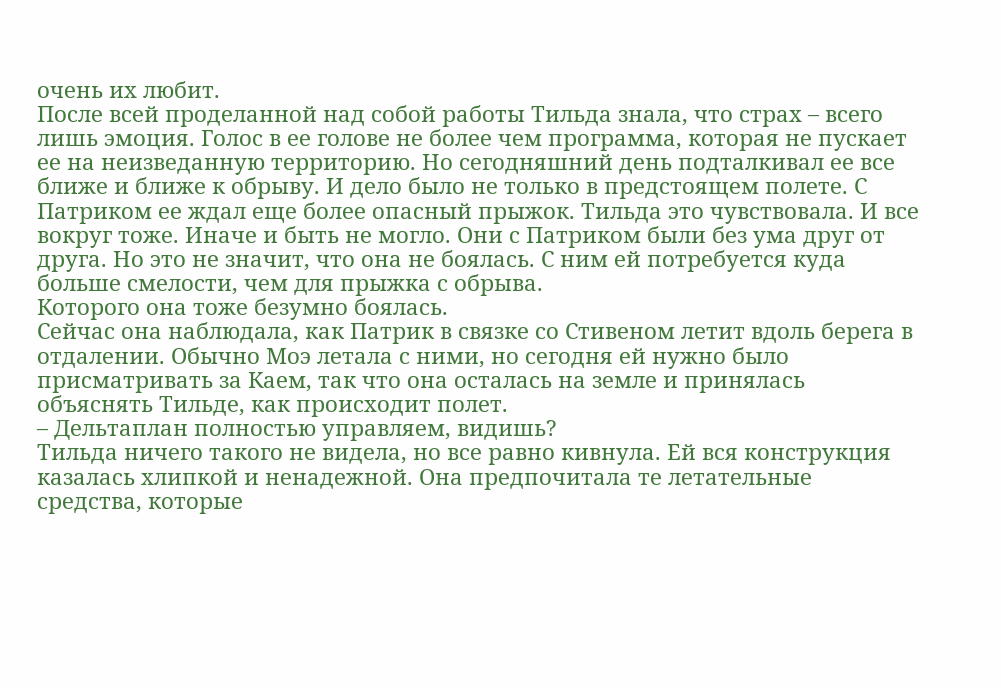очень их любит.
После всей проделанной над собой работы Тильда знала, что страх – всего лишь эмоция. Голос в ее голове не более чем программа, которая не пускает ее на неизведанную территорию. Но сегодняшний день подталкивал ее все ближе и ближе к обрыву. И дело было не только в предстоящем полете. С Патриком ее ждал еще более опасный прыжок. Тильда это чувствовала. И все вокруг тоже. Иначе и быть не могло. Они с Патриком были без ума друг от друга. Но это не значит, что она не боялась. С ним ей потребуется куда больше смелости, чем для прыжка с обрыва.
Которого она тоже безумно боялась.
Сейчас она наблюдала, как Патрик в связке со Стивеном летит вдоль берега в отдалении. Обычно Моэ летала с ними, но сегодня ей нужно было присматривать за Каем, так что она осталась на земле и принялась объяснять Тильде, как происходит полет.
– Дельтаплан полностью управляем, видишь?
Тильда ничего такого не видела, но все равно кивнула. Ей вся конструкция казалась хлипкой и ненадежной. Она предпочитала те летательные средства, которые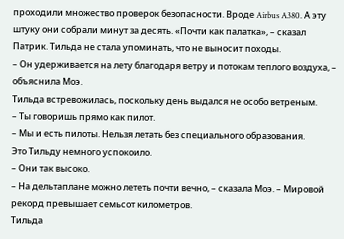проходили множество проверок безопасности. Вроде Airbus A380. А эту штуку они собрали минут за десять. «Почти как палатка», – сказал Патрик. Тильда не стала упоминать, что не выносит походы.
– Он удерживается на лету благодаря ветру и потокам теплого воздуха, – объяснила Моэ.
Тильда встревожилась, поскольку день выдался не особо ветреным.
– Ты говоришь прямо как пилот.
– Мы и есть пилоты. Нельзя летать без специального образования.
Это Тильду немного успокоило.
– Они так высоко.
– На дельтаплане можно лететь почти вечно, – сказала Моэ. – Мировой рекорд превышает семьсот километров.
Тильда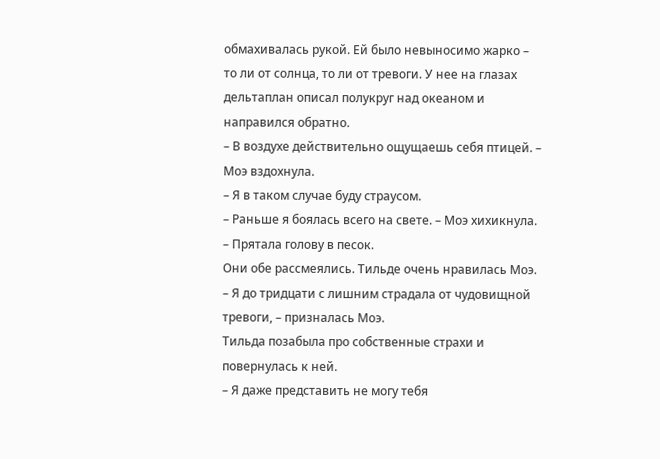обмахивалась рукой. Ей было невыносимо жарко – то ли от солнца, то ли от тревоги. У нее на глазах дельтаплан описал полукруг над океаном и направился обратно.
– В воздухе действительно ощущаешь себя птицей. – Моэ вздохнула.
– Я в таком случае буду страусом.
– Раньше я боялась всего на свете. – Моэ хихикнула. – Прятала голову в песок.
Они обе рассмеялись. Тильде очень нравилась Моэ.
– Я до тридцати с лишним страдала от чудовищной тревоги, – призналась Моэ.
Тильда позабыла про собственные страхи и повернулась к ней.
– Я даже представить не могу тебя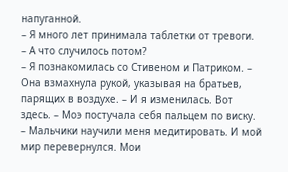напуганной.
– Я много лет принимала таблетки от тревоги.
– А что случилось потом?
– Я познакомилась со Стивеном и Патриком. – Она взмахнула рукой, указывая на братьев, парящих в воздухе. – И я изменилась. Вот здесь. – Моэ постучала себя пальцем по виску. – Мальчики научили меня медитировать. И мой мир перевернулся. Мои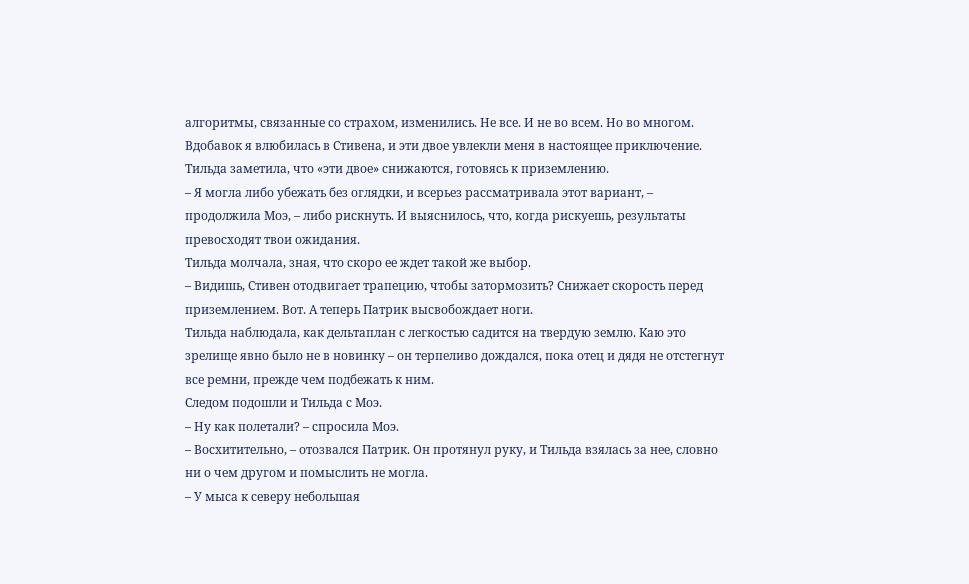алгоритмы, связанные со страхом, изменились. Не все. И не во всем. Но во многом. Вдобавок я влюбилась в Стивена, и эти двое увлекли меня в настоящее приключение.
Тильда заметила, что «эти двое» снижаются, готовясь к приземлению.
– Я могла либо убежать без оглядки, и всерьез рассматривала этот вариант, – продолжила Моэ, – либо рискнуть. И выяснилось, что, когда рискуешь, результаты превосходят твои ожидания.
Тильда молчала, зная, что скоро ее ждет такой же выбор.
– Видишь, Стивен отодвигает трапецию, чтобы затормозить? Снижает скорость перед приземлением. Вот. А теперь Патрик высвобождает ноги.
Тильда наблюдала, как дельтаплан с легкостью садится на твердую землю. Каю это зрелище явно было не в новинку – он терпеливо дождался, пока отец и дядя не отстегнут все ремни, прежде чем подбежать к ним.
Следом подошли и Тильда с Моэ.
– Ну как полетали? – спросила Моэ.
– Восхитительно, – отозвался Патрик. Он протянул руку, и Тильда взялась за нее, словно ни о чем другом и помыслить не могла.
– У мыса к северу небольшая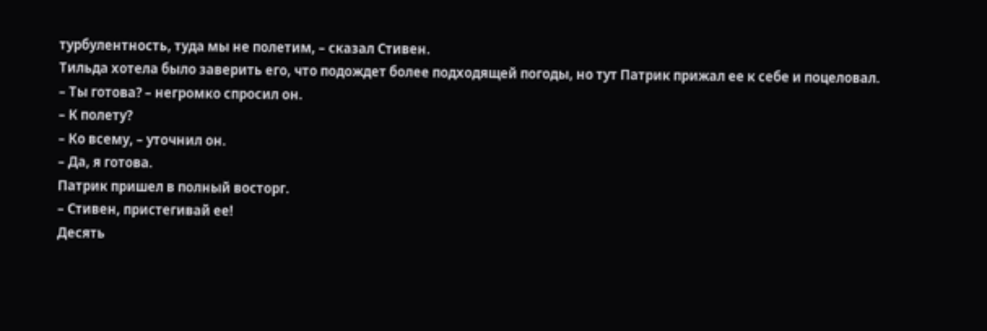турбулентность, туда мы не полетим, – сказал Стивен.
Тильда хотела было заверить его, что подождет более подходящей погоды, но тут Патрик прижал ее к себе и поцеловал.
– Ты готова? – негромко спросил он.
– К полету?
– Ко всему, – уточнил он.
– Да, я готова.
Патрик пришел в полный восторг.
– Стивен, пристегивай ее!
Десять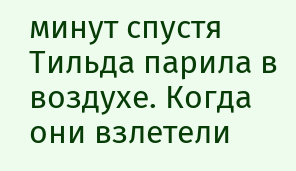минут спустя Тильда парила в воздухе. Когда они взлетели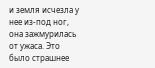и земля исчезла у нее из-под ног, она зажмурилась от ужаса. Это было страшнее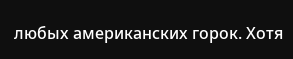любых американских горок. Хотя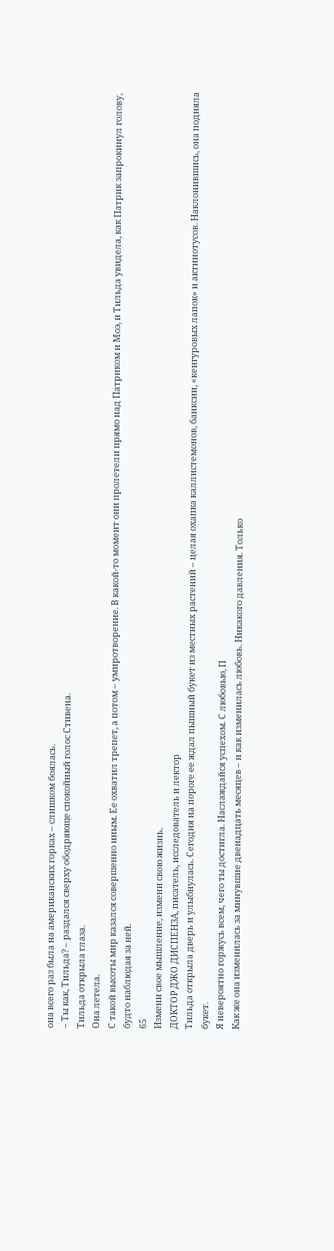она всего раз была на американских горках – слишком боялась.
– Ты как, Тильда? – раздался сверху ободряюще спокойный голос Стивена.
Тильда открыла глаза.
Она летела.
С такой высоты мир казался совершенно иным. Ее охватил трепет, а потом – умиротворение. В какой-то момент они пролетели прямо над Патриком и Моэ, и Тильда увидела, как Патрик запрокинул голову, будто наблюдая за ней.
65
Измени свое мышление, измени свою жизнь.
ДОКТОР ДЖО ДИСПЕНЗА, писатель, исследователь и лектор
Тильда открыла дверь и улыбнулась. Сегодня на пороге ее ждал пышный букет из местных растений – целая охапка каллистемонов, банксии, «кенгуровых лапок» и актинотусов. Наклонившись, она подняла букет.
Я невероятно горжусь всем, чего ты достигла. Наслаждайся успехом. С любовью, П
Как же она изменилась за минувшие двенадцать месяцев – и как изменилась любовь. Никакого давления. Только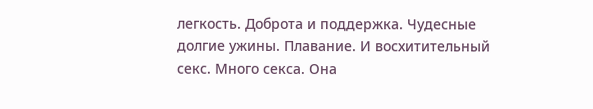легкость. Доброта и поддержка. Чудесные долгие ужины. Плавание. И восхитительный секс. Много секса. Она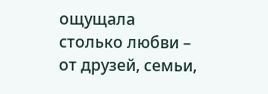ощущала столько любви – от друзей, семьи,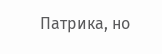Патрика, но